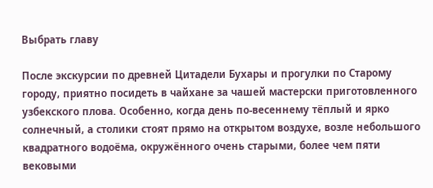Выбрать главу

После экскурсии по древней Цитадели Бухары и прогулки по Старому городу, приятно посидеть в чайхане за чашей мастерски приготовленного узбекского плова. Особенно, когда день по-весеннему тёплый и ярко солнечный, а столики стоят прямо на открытом воздухе, возле небольшого квадратного водоёма, окружённого очень старыми, более чем пяти вековыми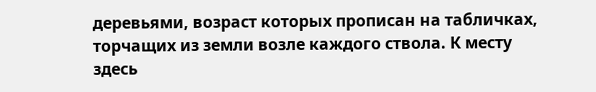деревьями, возраст которых прописан на табличках, торчащих из земли возле каждого ствола. К месту здесь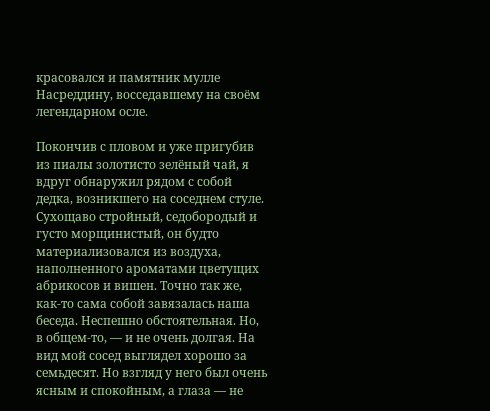красовался и памятник мулле Насреддину, восседавшему на своём легендарном осле.

Покончив с пловом и уже пригубив из пиалы золотисто зелёный чай, я вдруг обнаружил рядом с собой дедка, возникшего на соседнем стуле. Сухощаво стройный, седобородый и густо морщинистый, он будто материализовался из воздуха, наполненного ароматами цветущих абрикосов и вишен. Точно так же, как-то сама собой завязалась наша беседа. Неспешно обстоятельная. Но, в общем-то, — и не очень долгая. На вид мой сосед выглядел хорошо за семьдесят. Но взгляд у него был очень ясным и спокойным, а глаза — не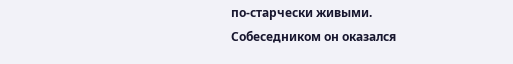по-старчески живыми. Собеседником он оказался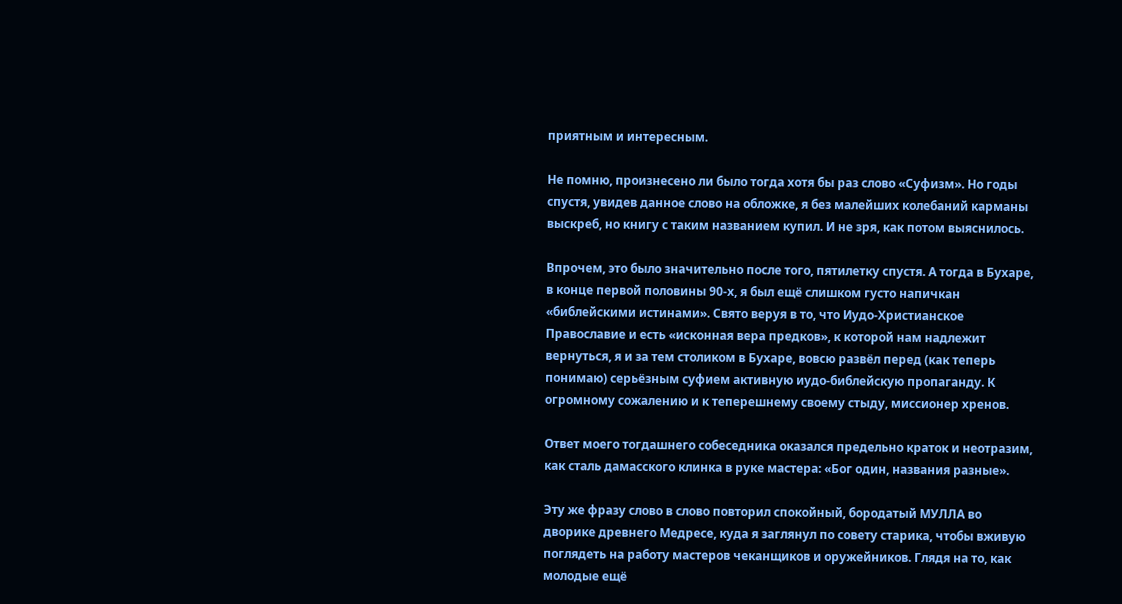приятным и интересным.

Не помню, произнесено ли было тогда хотя бы раз слово «Суфизм». Но годы спустя, увидев данное слово на обложке, я без малейших колебаний карманы выскреб, но книгу с таким названием купил. И не зря, как потом выяснилось.

Впрочем, это было значительно после того, пятилетку спустя. А тогда в Бухаре, в конце первой половины 90-х, я был ещё слишком густо напичкан «библейскими истинами». Свято веруя в то, что Иудо-Христианское Православие и есть «исконная вера предков», к которой нам надлежит вернуться, я и за тем столиком в Бухаре, вовсю развёл перед (как теперь понимаю) серьёзным суфием активную иудо-библейскую пропаганду. К огромному сожалению и к теперешнему своему стыду, миссионер хренов.

Ответ моего тогдашнего собеседника оказался предельно краток и неотразим, как сталь дамасского клинка в руке мастера: «Бог один, названия разные».

Эту же фразу слово в слово повторил спокойный, бородатый МУЛЛА во дворике древнего Медресе, куда я заглянул по совету старика, чтобы вживую поглядеть на работу мастеров чеканщиков и оружейников. Глядя на то, как молодые ещё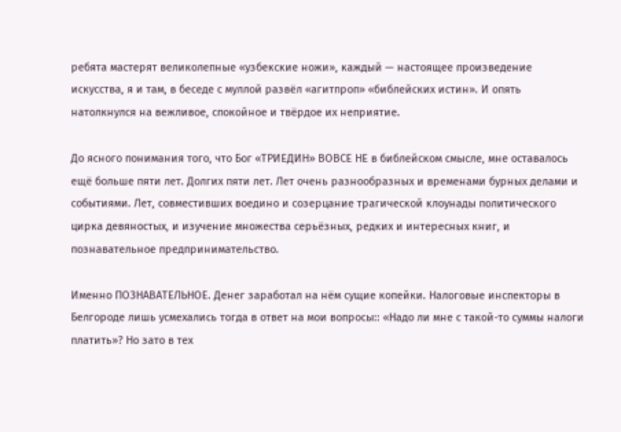ребята мастерят великолепные «узбекские ножи», каждый — настоящее произведение искусства, я и там, в беседе с муллой развёл «агитпроп» «библейских истин». И опять натолкнулся на вежливое, спокойное и твёрдое их неприятие.

До ясного понимания того, что Бог «ТРИЕДИН» ВОВСЕ НЕ в библейском смысле, мне оставалось ещё больше пяти лет. Долгих пяти лет. Лет очень разнообразных и временами бурных делами и событиями. Лет, совместивших воедино и созерцание трагической клоунады политического цирка девяностых, и изучение множества серьёзных, редких и интересных книг, и познавательное предпринимательство.

Именно ПОЗНАВАТЕЛЬНОЕ. Денег заработал на нём сущие копейки. Налоговые инспекторы в Белгороде лишь усмехались тогда в ответ на мои вопросы:: «Надо ли мне с такой-то суммы налоги платить»? Но зато в тех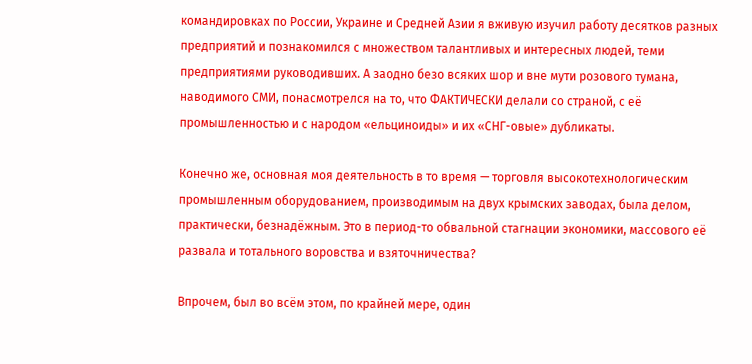командировках по России, Украине и Средней Азии я вживую изучил работу десятков разных предприятий и познакомился с множеством талантливых и интересных людей, теми предприятиями руководивших. А заодно безо всяких шор и вне мути розового тумана, наводимого СМИ, понасмотрелся на то, что ФАКТИЧЕСКИ делали со страной, с её промышленностью и с народом «ельциноиды» и их «СНГ-овые» дубликаты.

Конечно же, основная моя деятельность в то время — торговля высокотехнологическим промышленным оборудованием, производимым на двух крымских заводах, была делом, практически, безнадёжным. Это в период-то обвальной стагнации экономики, массового её развала и тотального воровства и взяточничества?

Впрочем, был во всём этом, по крайней мере, один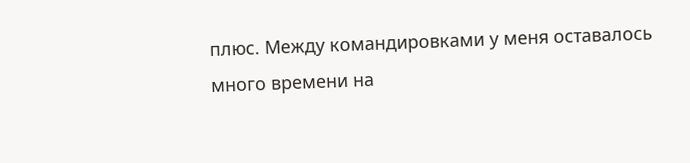плюс. Между командировками у меня оставалось много времени на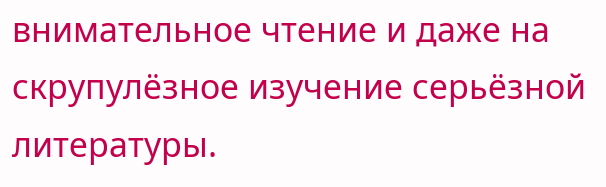внимательное чтение и даже на скрупулёзное изучение серьёзной литературы.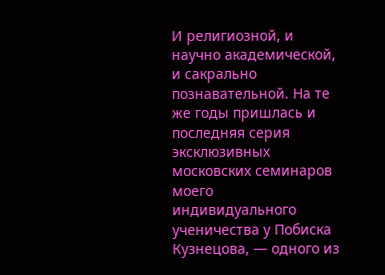И религиозной, и научно академической, и сакрально познавательной. На те же годы пришлась и последняя серия эксклюзивных московских семинаров моего индивидуального ученичества у Побиска Кузнецова, — одного из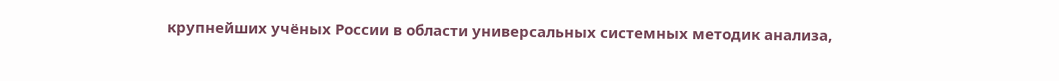крупнейших учёных России в области универсальных системных методик анализа,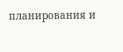планирования и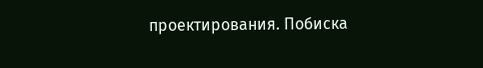проектирования. Побиска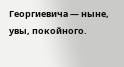Георгиевича — ныне, увы, покойного.